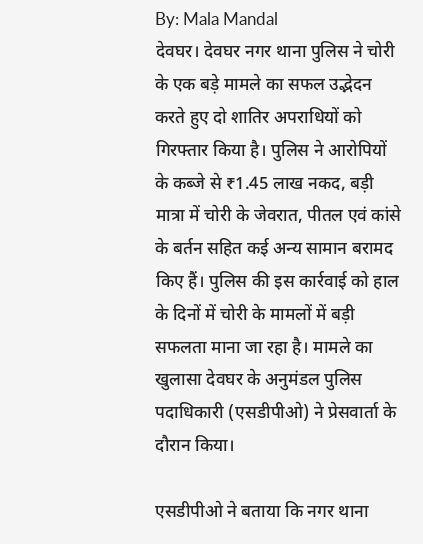By: Mala Mandal
देवघर। देवघर नगर थाना पुलिस ने चोरी के एक बड़े मामले का सफल उद्भेदन करते हुए दो शातिर अपराधियों को गिरफ्तार किया है। पुलिस ने आरोपियों के कब्जे से ₹1.45 लाख नकद, बड़ी मात्रा में चोरी के जेवरात, पीतल एवं कांसे के बर्तन सहित कई अन्य सामान बरामद किए हैं। पुलिस की इस कार्रवाई को हाल के दिनों में चोरी के मामलों में बड़ी सफलता माना जा रहा है। मामले का खुलासा देवघर के अनुमंडल पुलिस पदाधिकारी (एसडीपीओ) ने प्रेसवार्ता के दौरान किया।

एसडीपीओ ने बताया कि नगर थाना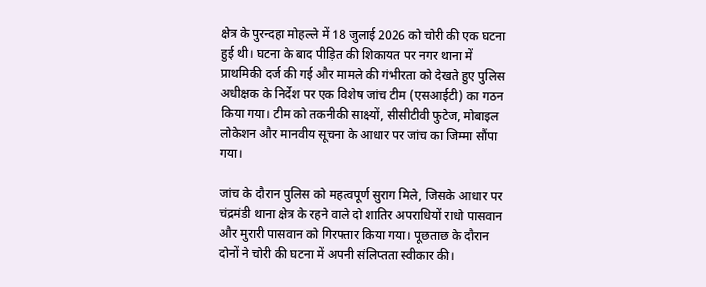क्षेत्र के पुरन्दहा मोहल्ले में 18 जुलाई 2026 को चोरी की एक घटना हुई थी। घटना के बाद पीड़ित की शिकायत पर नगर थाना में प्राथमिकी दर्ज की गई और मामले की गंभीरता को देखते हुए पुलिस अधीक्षक के निर्देश पर एक विशेष जांच टीम (एसआईटी) का गठन किया गया। टीम को तकनीकी साक्ष्यों, सीसीटीवी फुटेज, मोबाइल लोकेशन और मानवीय सूचना के आधार पर जांच का जिम्मा सौंपा गया।

जांच के दौरान पुलिस को महत्वपूर्ण सुराग मिले, जिसके आधार पर चंद्रमंडी थाना क्षेत्र के रहने वाले दो शातिर अपराधियों राधो पासवान और मुरारी पासवान को गिरफ्तार किया गया। पूछताछ के दौरान दोनों ने चोरी की घटना में अपनी संलिप्तता स्वीकार की।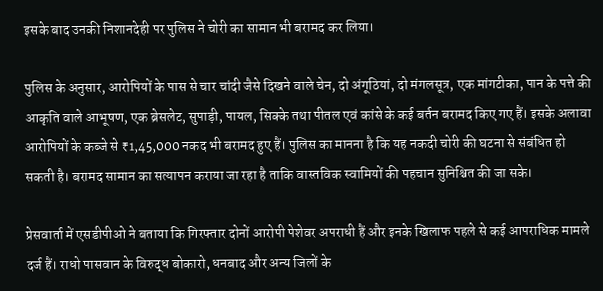इसके बाद उनकी निशानदेही पर पुलिस ने चोरी का सामान भी बरामद कर लिया।

पुलिस के अनुसार, आरोपियों के पास से चार चांदी जैसे दिखने वाले चेन, दो अंगूठियां, दो मंगलसूत्र, एक मांगटीका, पान के पत्ते की आकृति वाले आभूषण, एक ब्रेसलेट, सुपाड़ी, पायल, सिक्के तथा पीतल एवं कांसे के कई बर्तन बरामद किए गए हैं। इसके अलावा आरोपियों के कब्जे से ₹1,45,000 नकद भी बरामद हुए हैं। पुलिस का मानना है कि यह नकदी चोरी की घटना से संबंधित हो सकती है। बरामद सामान का सत्यापन कराया जा रहा है ताकि वास्तविक स्वामियों की पहचान सुनिश्चित की जा सके।

प्रेसवार्ता में एसडीपीओ ने बताया कि गिरफ्तार दोनों आरोपी पेशेवर अपराधी हैं और इनके खिलाफ पहले से कई आपराधिक मामले दर्ज हैं। राधो पासवान के विरुद्ध बोकारो, धनबाद और अन्य जिलों के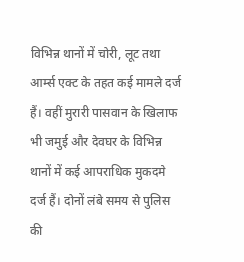विभिन्न थानों में चोरी, लूट तथा आर्म्स एक्ट के तहत कई मामले दर्ज हैं। वहीं मुरारी पासवान के खिलाफ भी जमुई और देवघर के विभिन्न थानों में कई आपराधिक मुकदमे दर्ज हैं। दोनों लंबे समय से पुलिस की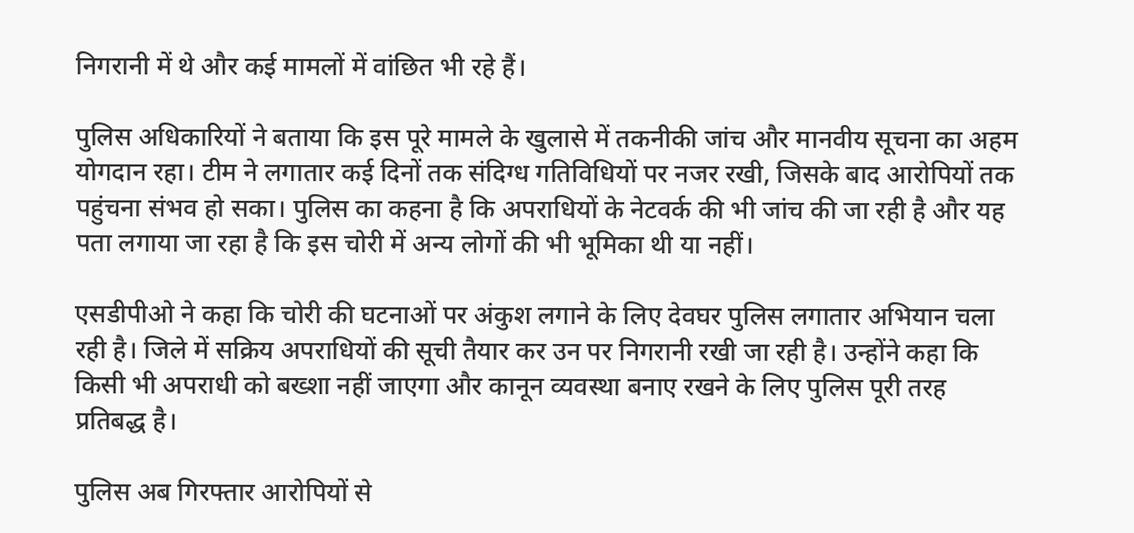निगरानी में थे और कई मामलों में वांछित भी रहे हैं।

पुलिस अधिकारियों ने बताया कि इस पूरे मामले के खुलासे में तकनीकी जांच और मानवीय सूचना का अहम योगदान रहा। टीम ने लगातार कई दिनों तक संदिग्ध गतिविधियों पर नजर रखी, जिसके बाद आरोपियों तक पहुंचना संभव हो सका। पुलिस का कहना है कि अपराधियों के नेटवर्क की भी जांच की जा रही है और यह पता लगाया जा रहा है कि इस चोरी में अन्य लोगों की भी भूमिका थी या नहीं।

एसडीपीओ ने कहा कि चोरी की घटनाओं पर अंकुश लगाने के लिए देवघर पुलिस लगातार अभियान चला रही है। जिले में सक्रिय अपराधियों की सूची तैयार कर उन पर निगरानी रखी जा रही है। उन्होंने कहा कि किसी भी अपराधी को बख्शा नहीं जाएगा और कानून व्यवस्था बनाए रखने के लिए पुलिस पूरी तरह प्रतिबद्ध है।

पुलिस अब गिरफ्तार आरोपियों से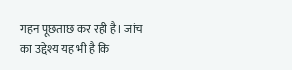गहन पूछताछ कर रही है। जांच का उद्देश्य यह भी है कि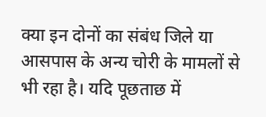क्या इन दोनों का संबंध जिले या आसपास के अन्य चोरी के मामलों से भी रहा है। यदि पूछताछ में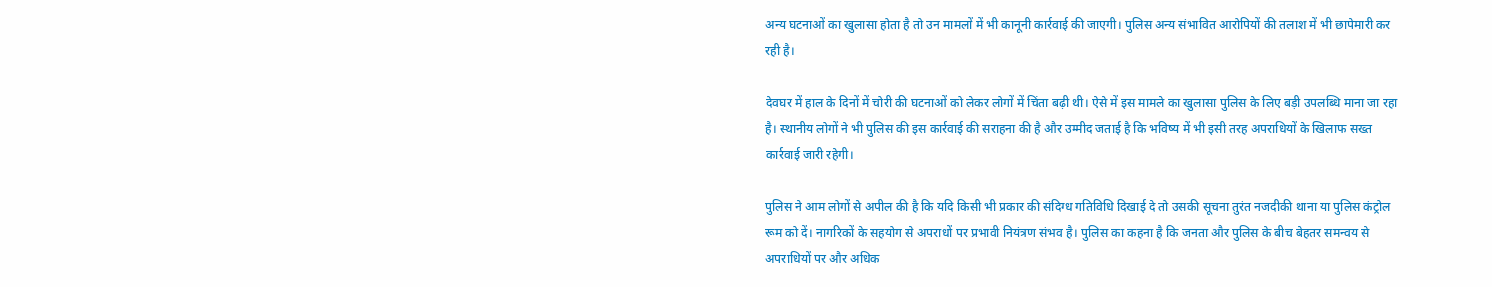अन्य घटनाओं का खुलासा होता है तो उन मामलों में भी कानूनी कार्रवाई की जाएगी। पुलिस अन्य संभावित आरोपियों की तलाश में भी छापेमारी कर रही है।

देवघर में हाल के दिनों में चोरी की घटनाओं को लेकर लोगों में चिंता बढ़ी थी। ऐसे में इस मामले का खुलासा पुलिस के लिए बड़ी उपलब्धि माना जा रहा है। स्थानीय लोगों ने भी पुलिस की इस कार्रवाई की सराहना की है और उम्मीद जताई है कि भविष्य में भी इसी तरह अपराधियों के खिलाफ सख्त कार्रवाई जारी रहेगी।

पुलिस ने आम लोगों से अपील की है कि यदि किसी भी प्रकार की संदिग्ध गतिविधि दिखाई दे तो उसकी सूचना तुरंत नजदीकी थाना या पुलिस कंट्रोल रूम को दें। नागरिकों के सहयोग से अपराधों पर प्रभावी नियंत्रण संभव है। पुलिस का कहना है कि जनता और पुलिस के बीच बेहतर समन्वय से अपराधियों पर और अधिक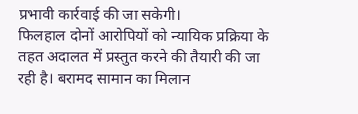प्रभावी कार्रवाई की जा सकेगी।
फिलहाल दोनों आरोपियों को न्यायिक प्रक्रिया के तहत अदालत में प्रस्तुत करने की तैयारी की जा रही है। बरामद सामान का मिलान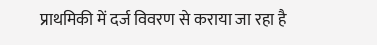प्राथमिकी में दर्ज विवरण से कराया जा रहा है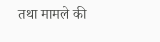तथा मामले की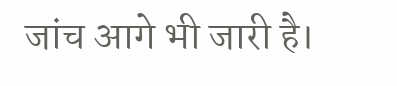जांच आगे भी जारी है।